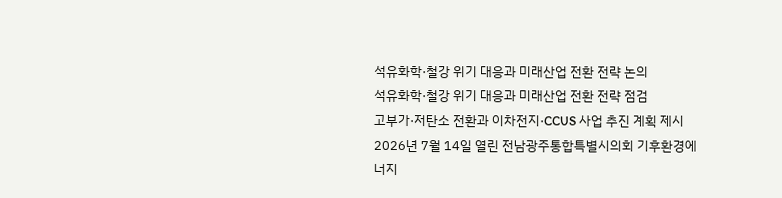석유화학·철강 위기 대응과 미래산업 전환 전략 논의
석유화학·철강 위기 대응과 미래산업 전환 전략 점검
고부가·저탄소 전환과 이차전지·CCUS 사업 추진 계획 제시
2026년 7월 14일 열린 전남광주통합특별시의회 기후환경에너지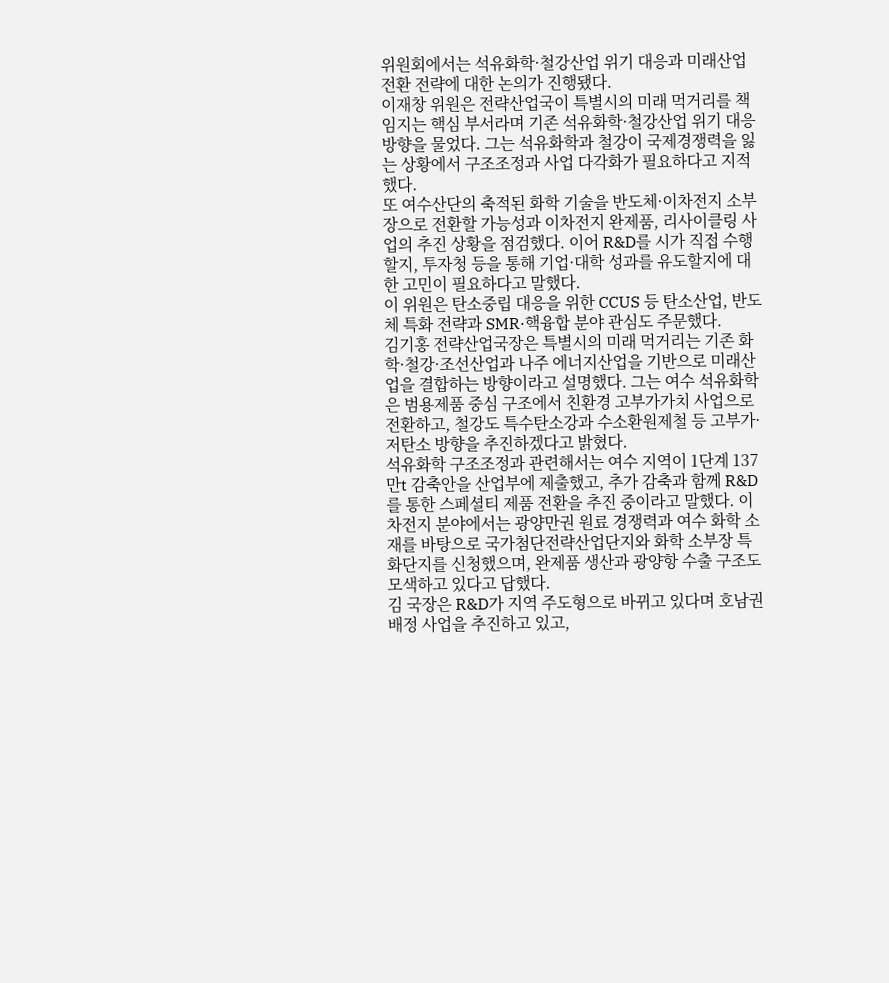위원회에서는 석유화학·철강산업 위기 대응과 미래산업 전환 전략에 대한 논의가 진행됐다.
이재창 위원은 전략산업국이 특별시의 미래 먹거리를 책임지는 핵심 부서라며 기존 석유화학·철강산업 위기 대응 방향을 물었다. 그는 석유화학과 철강이 국제경쟁력을 잃는 상황에서 구조조정과 사업 다각화가 필요하다고 지적했다.
또 여수산단의 축적된 화학 기술을 반도체·이차전지 소부장으로 전환할 가능성과 이차전지 완제품, 리사이클링 사업의 추진 상황을 점검했다. 이어 R&D를 시가 직접 수행할지, 투자청 등을 통해 기업·대학 성과를 유도할지에 대한 고민이 필요하다고 말했다.
이 위원은 탄소중립 대응을 위한 CCUS 등 탄소산업, 반도체 특화 전략과 SMR·핵융합 분야 관심도 주문했다.
김기홍 전략산업국장은 특별시의 미래 먹거리는 기존 화학·철강·조선산업과 나주 에너지산업을 기반으로 미래산업을 결합하는 방향이라고 설명했다. 그는 여수 석유화학은 범용제품 중심 구조에서 친환경 고부가가치 사업으로 전환하고, 철강도 특수탄소강과 수소환원제철 등 고부가·저탄소 방향을 추진하겠다고 밝혔다.
석유화학 구조조정과 관련해서는 여수 지역이 1단계 137만t 감축안을 산업부에 제출했고, 추가 감축과 함께 R&D를 통한 스페셜티 제품 전환을 추진 중이라고 말했다. 이차전지 분야에서는 광양만권 원료 경쟁력과 여수 화학 소재를 바탕으로 국가첨단전략산업단지와 화학 소부장 특화단지를 신청했으며, 완제품 생산과 광양항 수출 구조도 모색하고 있다고 답했다.
김 국장은 R&D가 지역 주도형으로 바뀌고 있다며 호남권 배정 사업을 추진하고 있고,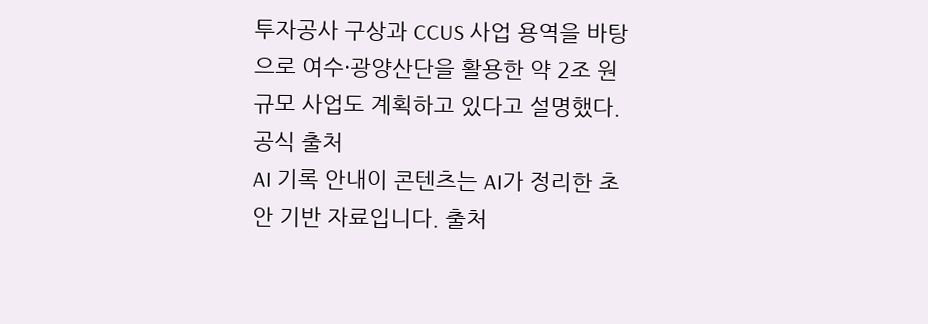투자공사 구상과 CCUS 사업 용역을 바탕으로 여수·광양산단을 활용한 약 2조 원 규모 사업도 계획하고 있다고 설명했다.
공식 출처
AI 기록 안내이 콘텐츠는 AI가 정리한 초안 기반 자료입니다. 출처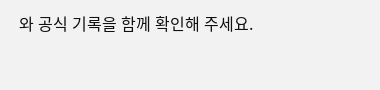와 공식 기록을 함께 확인해 주세요.